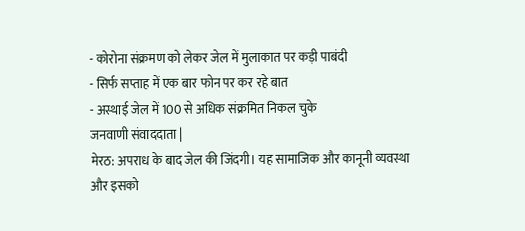- कोरोना संक्रमण को लेकर जेल में मुलाकात पर कड़ी पाबंदी
- सिर्फ सप्ताह में एक बार फोन पर कर रहे बात
- अस्थाई जेल में 100 से अधिक संक्रमित निकल चुके
जनवाणी संवाददाता |
मेरठ: अपराध के बाद जेल की जिंदगी। यह सामाजिक और कानूनी व्यवस्था और इसको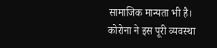सामाजिक मान्यता भी है। कोरोना ने इस पूरी व्यवस्था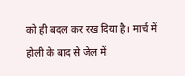को ही बदल कर रख दिया है। मार्च में होली के बाद से जेल में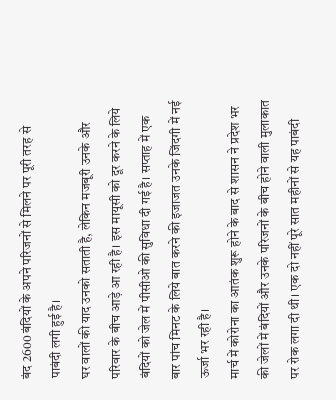बंद 2600 बंदियों के अपने परिजनों से मिलने पर पूरी तरह से पाबंदी लगी हुई है।
घर वालों की याद उनको सताती है, लेकिन मजबूरी उनके और परिवार के बीच आड़े आ रही है। इस मायूसी को दूर करने के लिये बंदियों को जेल में पीसीओ की सुविधा दी गई है। सप्ताह में एक बार पांच मिनट के लिये बात करने की इजाजत उनके जिंदगी में नई ऊर्जा भर रही है।
मार्च में कोरोना का आतंक शुरू होने के बाद से शासन ने प्रदेश भर की जेलों में बंदियों और उनके परिजनों के बीच होने वाली मुलाकात पर रोक लगा दी थी। एक दो नहीं पूरे सात महीनों से यह पाबंदी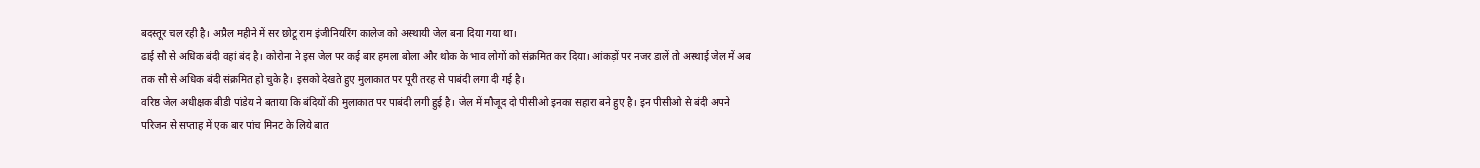बदस्तूर चल रही है। अप्रैल महीने में सर छोटू राम इंजीनियरिंग कालेज को अस्थायी जेल बना दिया गया था।
ढाई सौ से अधिक बंदी वहां बंद है। कोरोना ने इस जेल पर कई बार हमला बोला और थोक के भाव लोगों को संक्रमित कर दिया। आंकड़ों पर नजर डालें तो अस्थाई जेल में अब तक सौ से अधिक बंदी संक्रमित हो चुके है। इसको देखते हुए मुलाकात पर पूरी तरह से पाबंदी लगा दी गई है।
वरिष्ठ जेल अधीक्षक बीडी पांडेय ने बताया कि बंदियों की मुलाकात पर पाबंदी लगी हुई है। जेल में मौजूद दो पीसीओ इनका सहारा बने हुए है। इन पीसीओ से बंदी अपने परिजन से सप्ताह में एक बार पांच मिनट के लिये बात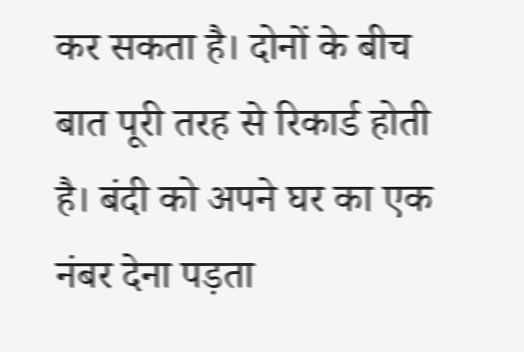कर सकता है। दोनों के बीच बात पूरी तरह से रिकार्ड होती है। बंदी को अपने घर का एक नंबर देना पड़ता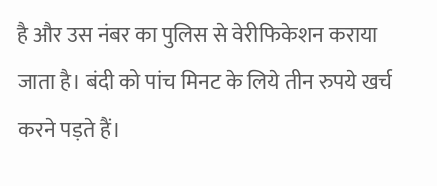है और उस नंबर का पुलिस से वेरीफिकेशन कराया जाता है। बंदी को पांच मिनट के लिये तीन रुपये खर्च करने पड़ते हैं।